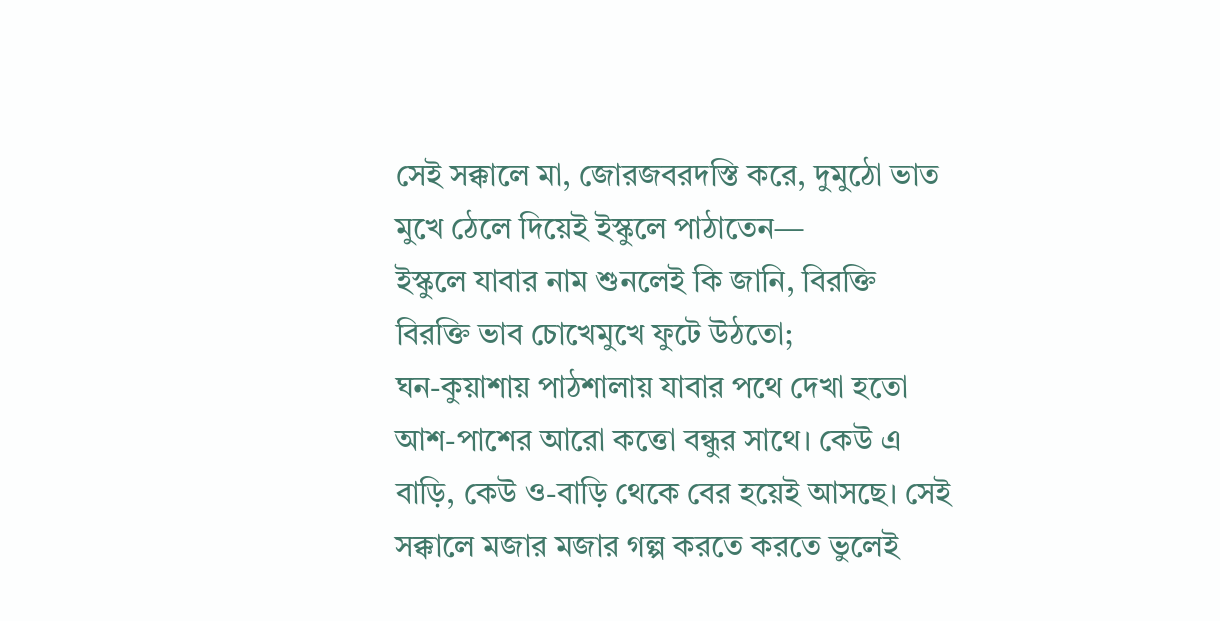সেই সক্কালে মা, জোরজবরদস্তি করে, দুমুঠো ভাত মুখে ঠেলে দিয়েই ইস্কুলে পাঠাতেন—
ইস্কুলে যাবার নাম শুনলেই কি জানি, বিরক্তি বিরক্তি ভাব চোখেমুখে ফুটে উঠতো;
ঘন-কুয়াশায় পাঠশালায় যাবার পথে দেখা হতো আশ-পাশের আরো কত্তো বন্ধুর সাথে। কেউ এ বাড়ি, কেউ ও-বাড়ি থেকে বের হয়েই আসছে। সেই সক্কালে মজার মজার গল্প করতে করতে ভুলেই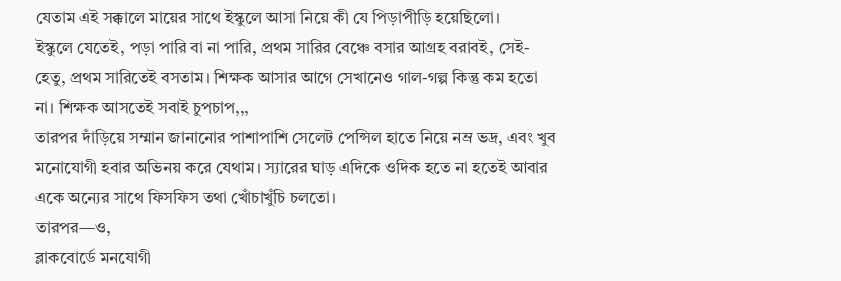যেতাম এই সক্কালে মায়ের সাথে ইস্কুলে আসা নিয়ে কী যে পিড়াপীড়ি হয়েছিলো।
ইস্কুলে যেতেই, পড়া পারি বা না পারি, প্রথম সারির বেঞ্চে বসার আগ্রহ বরাবই, সেই-হেতু, প্রথম সারিতেই বসতাম। শিক্ষক আসার আগে সেখানেও গাল-গল্প কিন্তু কম হতো না। শিক্ষক আসতেই সবাই চুপচাপ,,,
তারপর দাঁড়িয়ে সম্মান জানানোর পাশাপাশি সেলেট পেন্সিল হাতে নিয়ে নম্র ভদ্র, এবং খুব মনোযোগী হবার অভিনয় করে যেথাম। স্যারের ঘাড় এদিকে ওদিক হতে না হতেই আবার একে অন্যের সাথে ফিসফিস তথা খোঁচাখুঁচি চলতো।
তারপর—ও,
ব্লাকবোর্ডে মনযোগী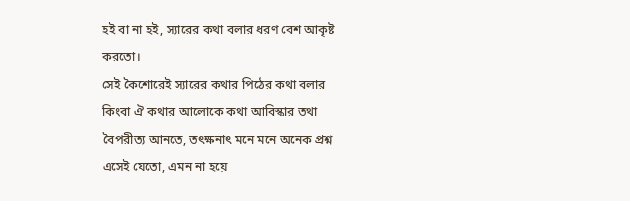হই বা না হই, স্যারের কথা বলার ধরণ বেশ আকৃষ্ট করতো।
সেই কৈশোরেই স্যারের কথার পিঠের কথা বলার কিংবা ঐ কথার আলোকে কথা আবিস্কার তথা বৈপরীত্য আনতে, তৎক্ষনাৎ মনে মনে অনেক প্রশ্ন এসেই যেতো, এমন না হয়ে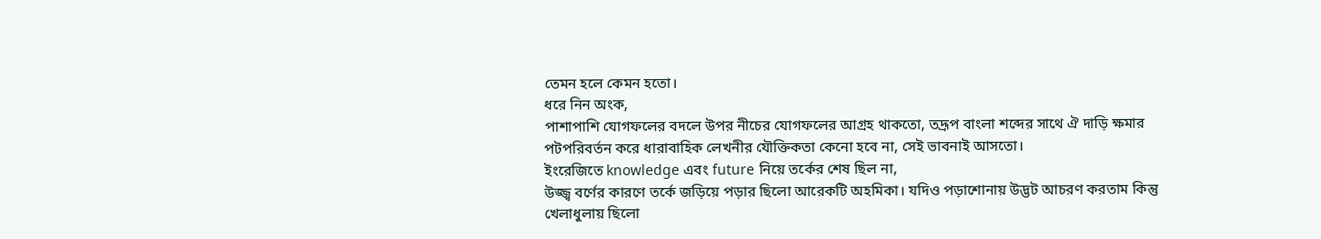তেমন হলে কেমন হতো।
ধরে নিন অংক,
পাশাপাশি যোগফলের বদলে উপর নীচের যোগফলের আগ্রহ থাকতো, তদ্রূপ বাংলা শব্দের সাথে ঐ দাড়ি ক্ষমার পটপরিবর্তন করে ধারাবাহিক লেখনীর যৌক্তিকতা কেনো হবে না, সেই ভাবনাই আসতো।
ইংরেজিতে knowledge এবং future নিয়ে তর্কের শেষ ছিল না,
উজ্জ্ব বর্ণের কারণে তর্কে জড়িয়ে পড়ার ছিলো আরেকটি অহমিকা। যদিও পড়াশোনায় উদ্ভট আচরণ করতাম কিন্তু খেলাধুলায় ছিলো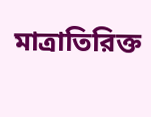মাত্রাতিরিক্ত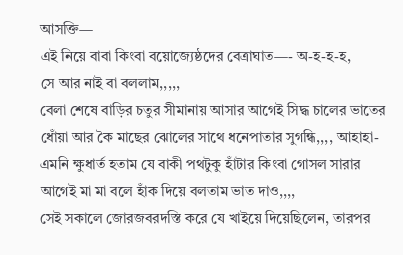আসক্তি—
এই নিয়ে বাবা কিংবা বয়োজ্যেষ্ঠদের বেত্রাঘাত—- অ-হ-হ-হ,
সে আর নাই বা বললাম,,,,,
বেলা শেষে বাড়ির চতুর সীমানায় আসার আগেই সিদ্ধ চালের ভাতের ধোঁয়া আর কৈ মাছের ঝোলের সাথে ধনেপাতার সুগন্ধি,,,, আহাহা-
এমনি ক্ষুধার্ত হতাম যে বাকী পথটুকু হাঁটার কিংবা গোসল সারার আগেই মা মা বলে হাঁক দিয়ে বলতাম ভাত দাও,,,,
সেই সকালে জোরজবরদস্তি করে যে খাইয়ে দিয়েছিলেন, তারপর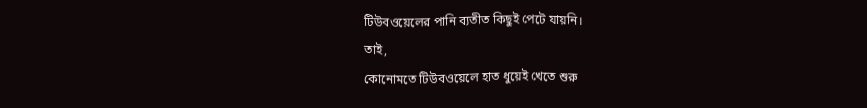টিউবওয়েলের পানি ব্যতীত কিছুই পেটে যায়নি।
তাই,
কোনোমতে টিউবওয়েলে হাত ধুয়েই খেতে শুরু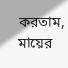করতাম, মায়ের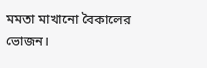মমতা মাখানো বৈকালের ভোজন।